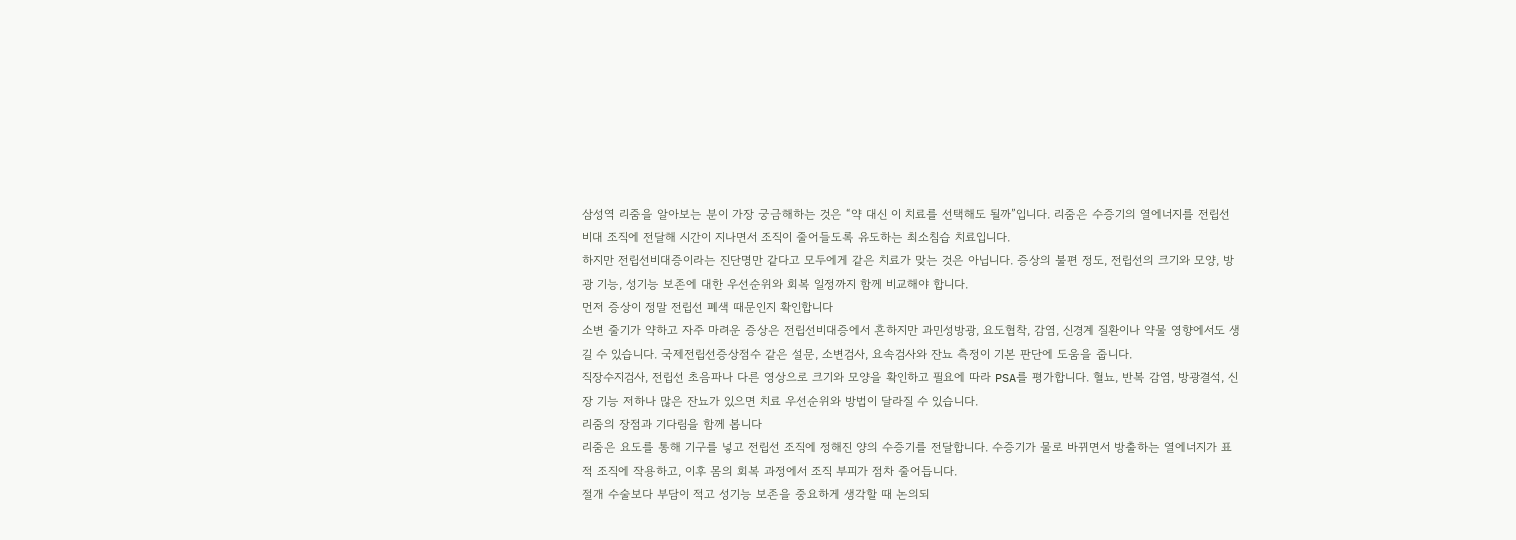삼성역 리줌을 알아보는 분이 가장 궁금해하는 것은 “약 대신 이 치료를 선택해도 될까”입니다. 리줌은 수증기의 열에너지를 전립선 비대 조직에 전달해 시간이 지나면서 조직이 줄어들도록 유도하는 최소침습 치료입니다.
하지만 전립선비대증이라는 진단명만 같다고 모두에게 같은 치료가 맞는 것은 아닙니다. 증상의 불편 정도, 전립선의 크기와 모양, 방광 기능, 성기능 보존에 대한 우선순위와 회복 일정까지 함께 비교해야 합니다.
먼저 증상이 정말 전립선 폐색 때문인지 확인합니다
소변 줄기가 약하고 자주 마려운 증상은 전립선비대증에서 흔하지만 과민성방광, 요도협착, 감염, 신경계 질환이나 약물 영향에서도 생길 수 있습니다. 국제전립선증상점수 같은 설문, 소변검사, 요속검사와 잔뇨 측정이 기본 판단에 도움을 줍니다.
직장수지검사, 전립선 초음파나 다른 영상으로 크기와 모양을 확인하고 필요에 따라 PSA를 평가합니다. 혈뇨, 반복 감염, 방광결석, 신장 기능 저하나 많은 잔뇨가 있으면 치료 우선순위와 방법이 달라질 수 있습니다.
리줌의 장점과 기다림을 함께 봅니다
리줌은 요도를 통해 기구를 넣고 전립선 조직에 정해진 양의 수증기를 전달합니다. 수증기가 물로 바뀌면서 방출하는 열에너지가 표적 조직에 작용하고, 이후 몸의 회복 과정에서 조직 부피가 점차 줄어듭니다.
절개 수술보다 부담이 적고 성기능 보존을 중요하게 생각할 때 논의되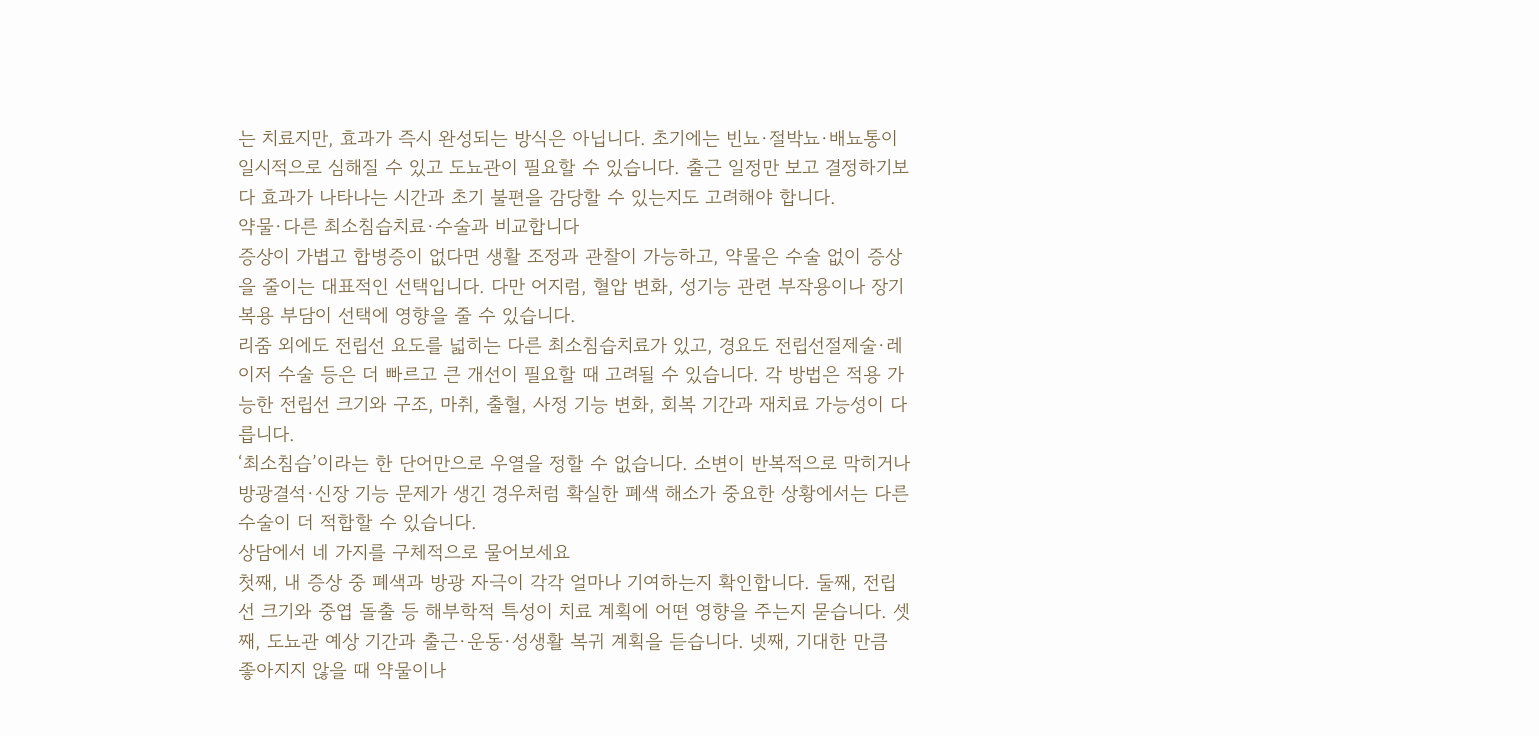는 치료지만, 효과가 즉시 완성되는 방식은 아닙니다. 초기에는 빈뇨·절박뇨·배뇨통이 일시적으로 심해질 수 있고 도뇨관이 필요할 수 있습니다. 출근 일정만 보고 결정하기보다 효과가 나타나는 시간과 초기 불편을 감당할 수 있는지도 고려해야 합니다.
약물·다른 최소침습치료·수술과 비교합니다
증상이 가볍고 합병증이 없다면 생활 조정과 관찰이 가능하고, 약물은 수술 없이 증상을 줄이는 대표적인 선택입니다. 다만 어지럼, 혈압 변화, 성기능 관련 부작용이나 장기 복용 부담이 선택에 영향을 줄 수 있습니다.
리줌 외에도 전립선 요도를 넓히는 다른 최소침습치료가 있고, 경요도 전립선절제술·레이저 수술 등은 더 빠르고 큰 개선이 필요할 때 고려될 수 있습니다. 각 방법은 적용 가능한 전립선 크기와 구조, 마취, 출혈, 사정 기능 변화, 회복 기간과 재치료 가능성이 다릅니다.
‘최소침습’이라는 한 단어만으로 우열을 정할 수 없습니다. 소변이 반복적으로 막히거나 방광결석·신장 기능 문제가 생긴 경우처럼 확실한 폐색 해소가 중요한 상황에서는 다른 수술이 더 적합할 수 있습니다.
상담에서 네 가지를 구체적으로 물어보세요
첫째, 내 증상 중 폐색과 방광 자극이 각각 얼마나 기여하는지 확인합니다. 둘째, 전립선 크기와 중엽 돌출 등 해부학적 특성이 치료 계획에 어떤 영향을 주는지 묻습니다. 셋째, 도뇨관 예상 기간과 출근·운동·성생활 복귀 계획을 듣습니다. 넷째, 기대한 만큼 좋아지지 않을 때 약물이나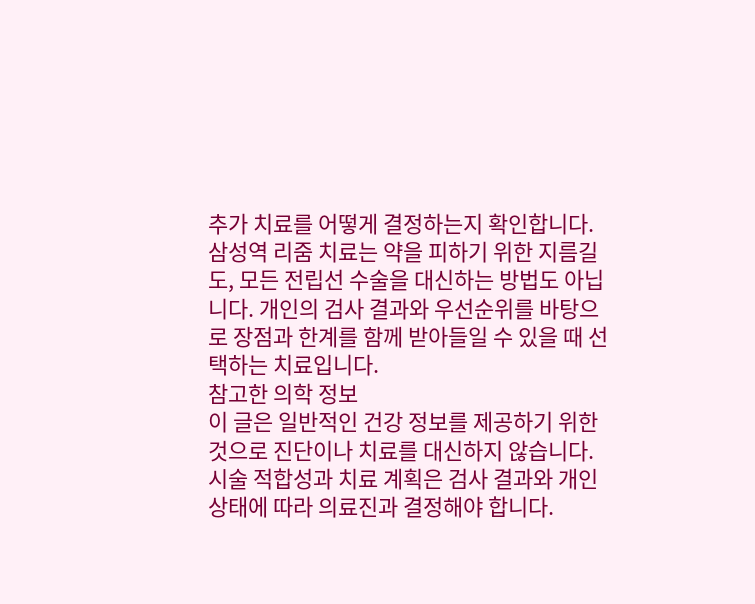추가 치료를 어떻게 결정하는지 확인합니다.
삼성역 리줌 치료는 약을 피하기 위한 지름길도, 모든 전립선 수술을 대신하는 방법도 아닙니다. 개인의 검사 결과와 우선순위를 바탕으로 장점과 한계를 함께 받아들일 수 있을 때 선택하는 치료입니다.
참고한 의학 정보
이 글은 일반적인 건강 정보를 제공하기 위한 것으로 진단이나 치료를 대신하지 않습니다. 시술 적합성과 치료 계획은 검사 결과와 개인 상태에 따라 의료진과 결정해야 합니다.